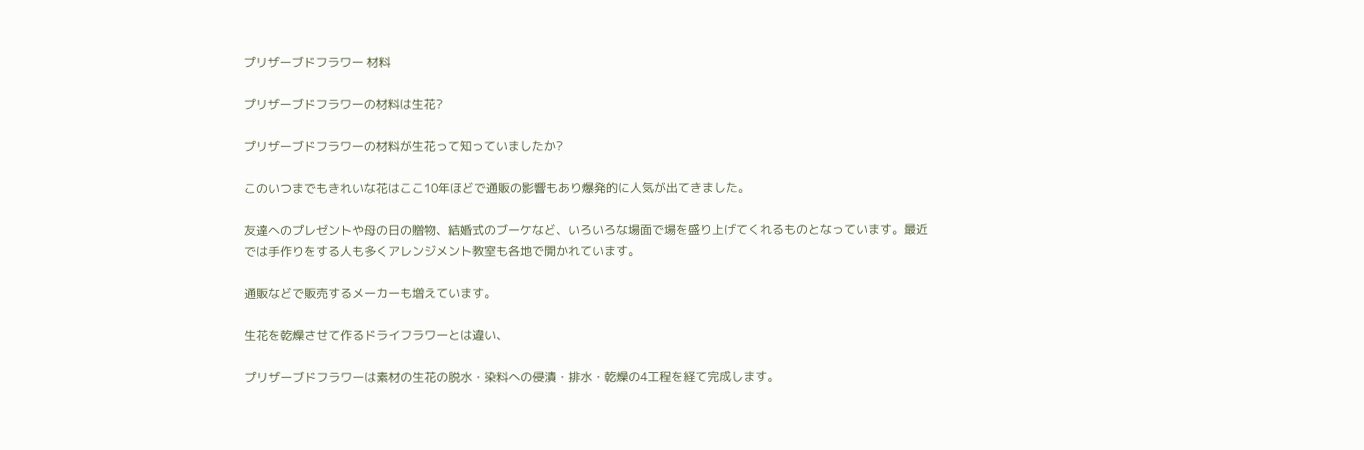プリザーブドフラワー 材料

プリザーブドフラワーの材料は生花?

プリザーブドフラワーの材料が生花って知っていましたか?

このいつまでもきれいな花はここ10年ほどで通販の影響もあり爆発的に人気が出てきました。

友達へのプレゼントや母の日の贈物、結婚式のブーケなど、いろいろな場面で場を盛り上げてくれるものとなっています。最近では手作りをする人も多くアレンジメント教室も各地で開かれています。

通販などで販売するメーカーも増えています。

生花を乾燥させて作るドライフラワーとは違い、

プリザーブドフラワーは素材の生花の脱水・染料への侵漬・排水・乾燥の4工程を経て完成します。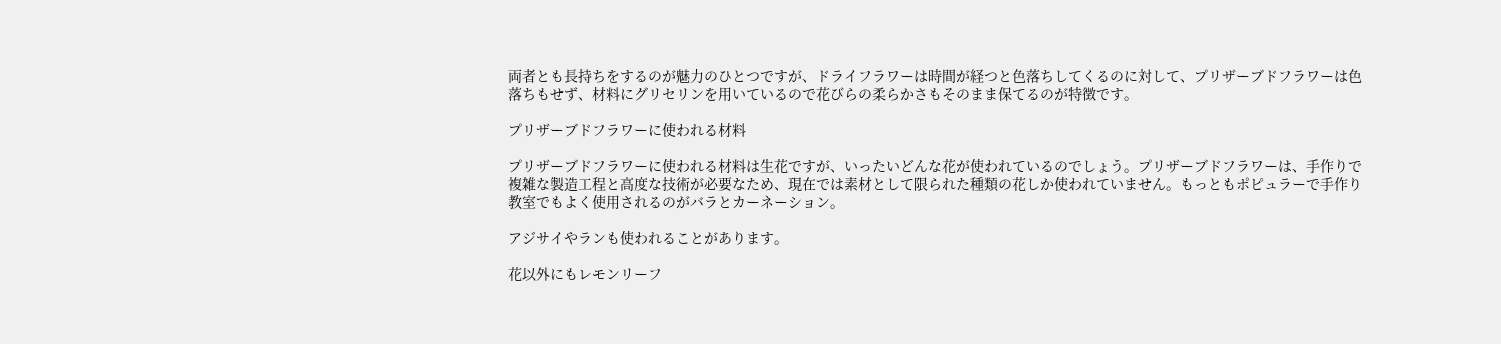両者とも長持ちをするのが魅力のひとつですが、ドライフラワーは時間が経つと色落ちしてくるのに対して、プリザーブドフラワーは色落ちもせず、材料にグリセリンを用いているので花びらの柔らかさもそのまま保てるのが特徴です。

プリザーブドフラワーに使われる材料

プリザーブドフラワーに使われる材料は生花ですが、いったいどんな花が使われているのでしょう。プリザーブドフラワーは、手作りで複雑な製造工程と高度な技術が必要なため、現在では素材として限られた種類の花しか使われていません。もっともポピュラーで手作り教室でもよく使用されるのがバラとカーネーション。

アジサイやランも使われることがあります。

花以外にもレモンリーフ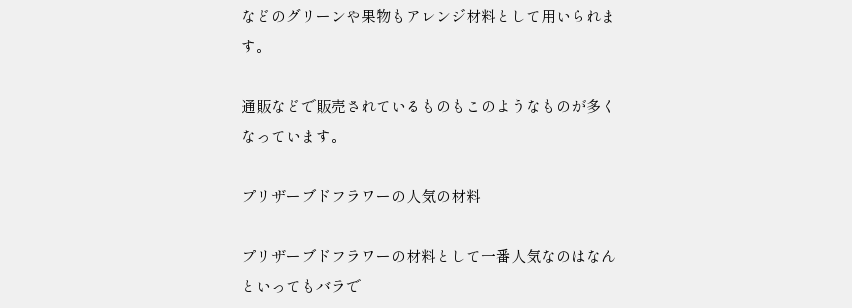などのグリーンや果物もアレンジ材料として用いられます。

通販などで販売されているものもこのようなものが多くなっています。

プリザーブドフラワーの人気の材料

プリザーブドフラワーの材料として一番人気なのはなんといってもバラで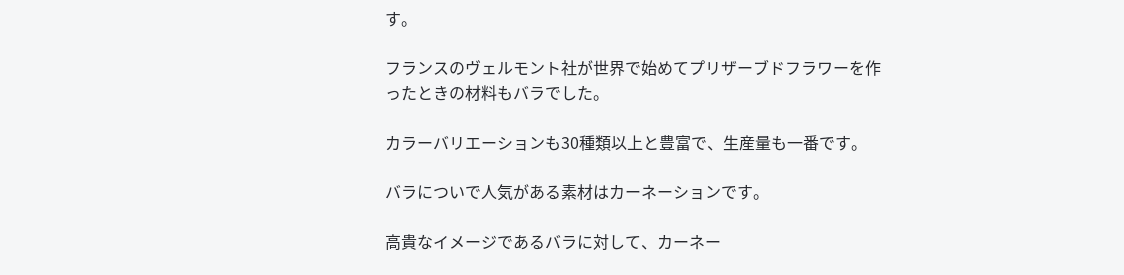す。

フランスのヴェルモント社が世界で始めてプリザーブドフラワーを作ったときの材料もバラでした。

カラーバリエーションも30種類以上と豊富で、生産量も一番です。

バラについで人気がある素材はカーネーションです。

高貴なイメージであるバラに対して、カーネー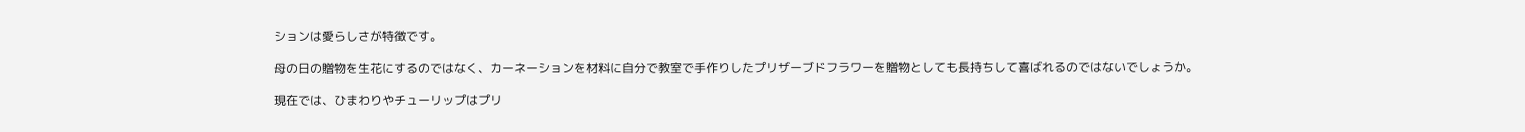ションは愛らしさが特徴です。

母の日の贈物を生花にするのではなく、カーネーションを材料に自分で教室で手作りしたプリザーブドフラワーを贈物としても長持ちして喜ばれるのではないでしょうか。

現在では、ひまわりやチューリップはプリ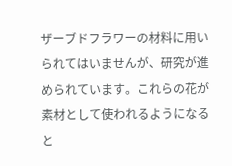ザーブドフラワーの材料に用いられてはいませんが、研究が進められています。これらの花が素材として使われるようになると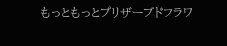もっともっとプリザーブドフラワ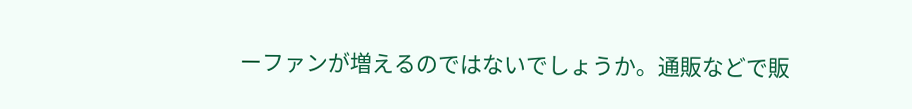ーファンが増えるのではないでしょうか。通販などで販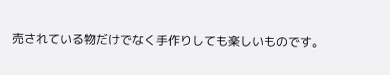売されている物だけでなく手作りしても楽しいものです。